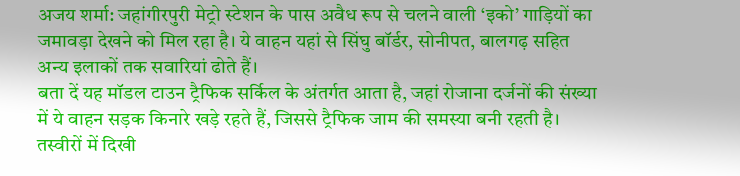अजय शर्मा: जहांगीरपुरी मेट्रो स्टेशन के पास अवैध रूप से चलने वाली ‘इको’ गाड़ियों का जमावड़ा देखने को मिल रहा है। ये वाहन यहां से सिंघु बॉर्डर, सोनीपत, बालगढ़ सहित अन्य इलाकों तक सवारियां ढोते हैं।
बता दें यह मॉडल टाउन ट्रैफिक सर्किल के अंतर्गत आता है, जहां रोजाना दर्जनों की संख्या में ये वाहन सड़क किनारे खड़े रहते हैं, जिससे ट्रैफिक जाम की समस्या बनी रहती है।
तस्वीरों में दिखी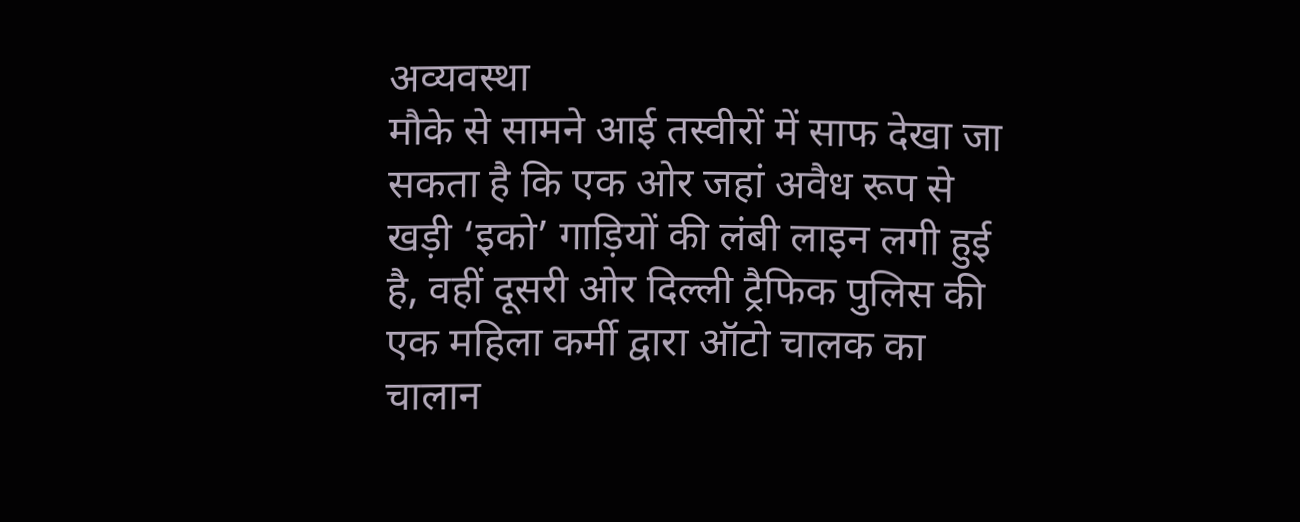अव्यवस्था
मौके से सामने आई तस्वीरों में साफ देखा जा सकता है कि एक ओर जहां अवैध रूप से खड़ी ‘इको’ गाड़ियों की लंबी लाइन लगी हुई है, वहीं दूसरी ओर दिल्ली ट्रैफिक पुलिस की एक महिला कर्मी द्वारा ऑटो चालक का चालान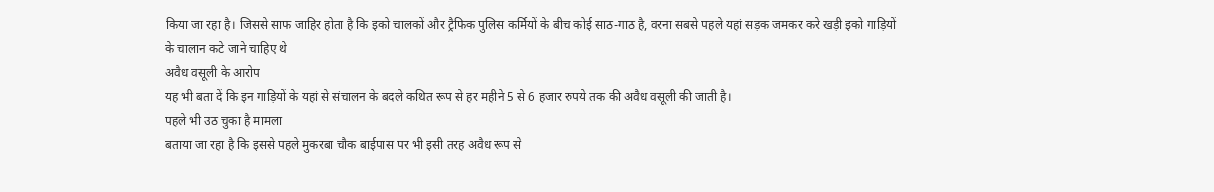किया जा रहा है। जिससे साफ जाहिर होता है कि इको चालकों और ट्रैफिक पुलिस कर्मियों के बीच कोई साठ-गाठ है, वरना सबसे पहले यहां सड़क जमकर करे खड़ी इको गाड़ियों के चालान कटे जाने चाहिए थे
अवैध वसूली के आरोप
यह भी बता दें कि इन गाड़ियों के यहां से संचालन के बदले कथित रूप से हर महीने 5 से 6 हजार रुपये तक की अवैध वसूली की जाती है।
पहले भी उठ चुका है मामला
बताया जा रहा है कि इससे पहले मुकरबा चौक बाईपास पर भी इसी तरह अवैध रूप से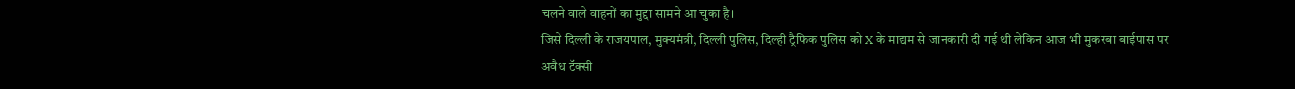चलने वाले वाहनों का मुद्दा सामने आ चुका है।
जिसे दिल्ली के राजयपाल, मुक्यमंत्री, दिल्ली पुलिस, दिल्ही ट्रैफिक पुलिस को X के माद्यम से जानकारी दी गई थी लेकिन आज भी मुकरबा बाईपास पर अवैध टॅक्सी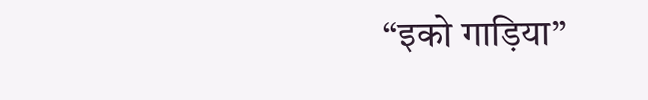“इको गाड़िया”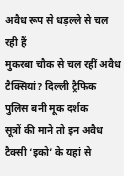अवैध रूप से धड़ल्ले से चल रही हैं
मुकरबा चौक से चल रहीं अवैध टैक्सियां? दिल्ली ट्रैफिक पुलिस बनी मूक दर्शक
सूत्रों की माने तो इन अवैध टैक्सी ‘इको’ के यहां से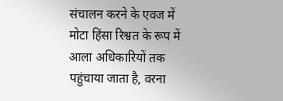संचालन करने के एवज में मोटा हिंसा रिश्वत के रूप में आला अधिकारियों तक पहुंचाया जाता है, वरना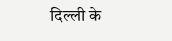दिल्ली के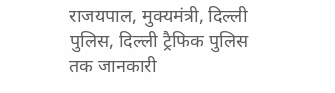राजयपाल, मुक्यमंत्री, दिल्ली पुलिस, दिल्ली ट्रैफिक पुलिस तक जानकारी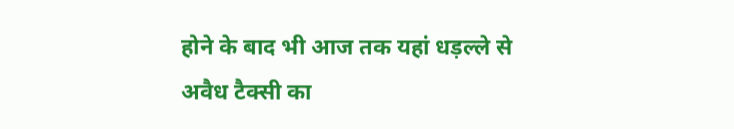होने के बाद भी आज तक यहां धड़ल्ले से अवैध टैक्सी का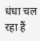धंधा चल रहा हैं